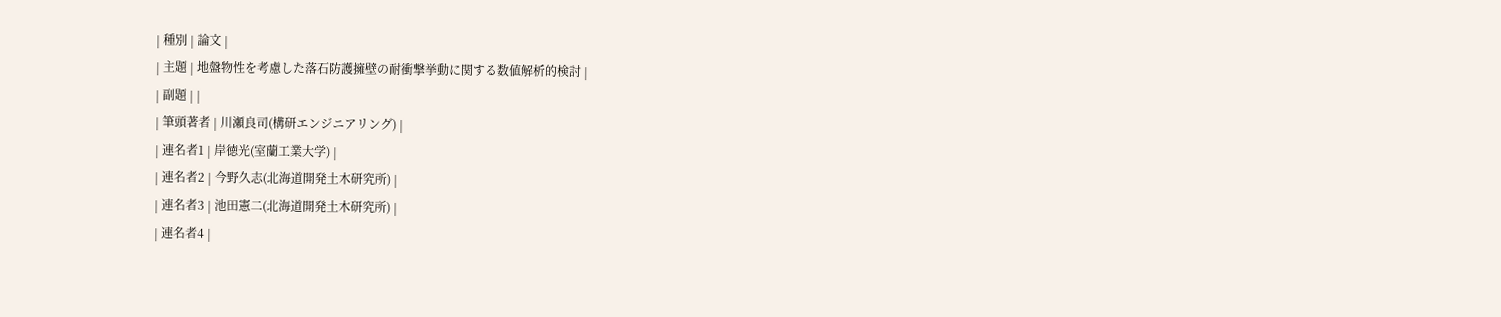| 種別 | 論文 |
| 主題 | 地盤物性を考慮した落石防護擁壁の耐衝撃挙動に関する数値解析的検討 |
| 副題 | |
| 筆頭著者 | 川瀬良司(構研エンジニアリング) |
| 連名者1 | 岸徳光(室蘭工業大学) |
| 連名者2 | 今野久志(北海道開発土木研究所) |
| 連名者3 | 池田憲二(北海道開発土木研究所) |
| 連名者4 |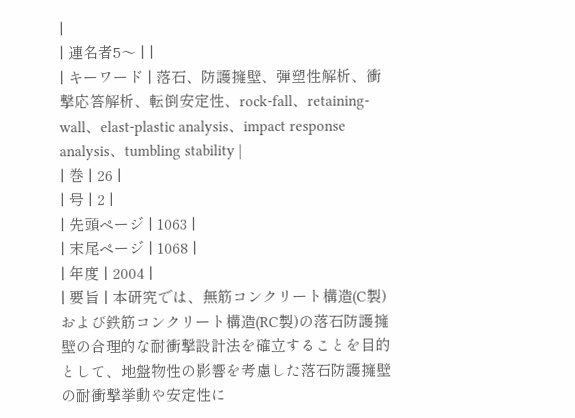|
| 連名者5〜 | |
| キーワード | 落石、防護擁壁、弾塑性解析、衝撃応答解析、転倒安定性、rock-fall、retaining-wall、elast-plastic analysis、impact response analysis、tumbling stability |
| 巻 | 26 |
| 号 | 2 |
| 先頭ページ | 1063 |
| 末尾ページ | 1068 |
| 年度 | 2004 |
| 要旨 | 本研究では、無筋コンクリート構造(C製)および鉄筋コンクリート構造(RC製)の落石防護擁壁の合理的な耐衝撃設計法を確立することを目的として、地盤物性の影響を考慮した落石防護擁壁の耐衝撃挙動や安定性に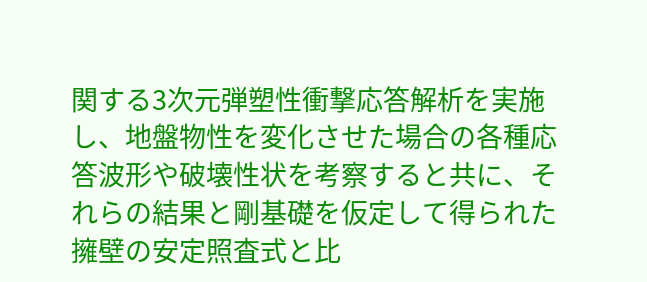関する3次元弾塑性衝撃応答解析を実施し、地盤物性を変化させた場合の各種応答波形や破壊性状を考察すると共に、それらの結果と剛基礎を仮定して得られた擁壁の安定照査式と比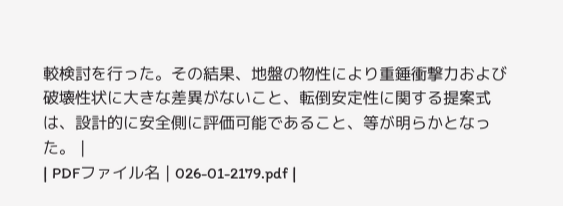較検討を行った。その結果、地盤の物性により重錘衝撃力および破壊性状に大きな差異がないこと、転倒安定性に関する提案式は、設計的に安全側に評価可能であること、等が明らかとなった。 |
| PDFファイル名 | 026-01-2179.pdf |